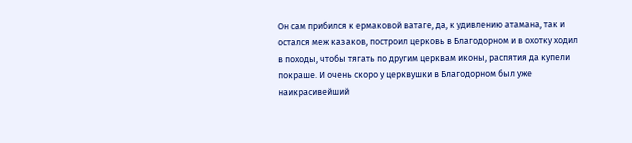Он сам прибился к ермаковой ватаге, да, к удивлению атамана, так и остался меж казаков, построил церковь в Благодорном и в охотку ходил в походы, чтобы тягать по другим церквам иконы, распятия да купели покраше. И очень скоро у церквушки в Благодорном был уже наикрасивейший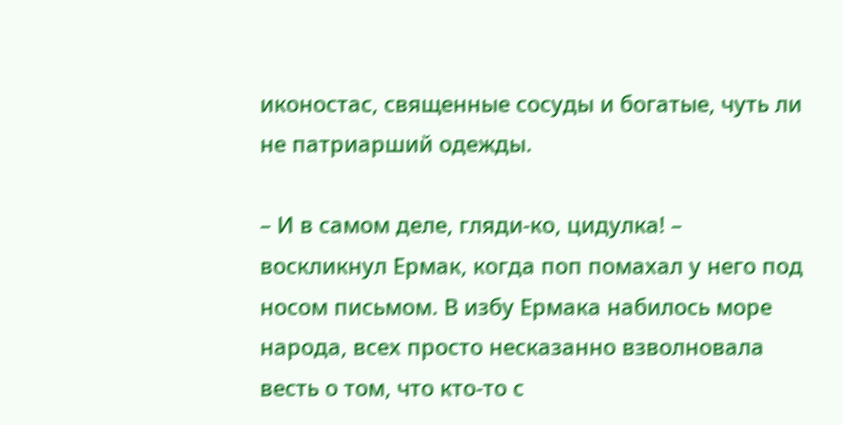иконостас, священные сосуды и богатые, чуть ли не патриарший одежды.

– И в самом деле, гляди-ко, цидулка! – воскликнул Ермак, когда поп помахал у него под носом письмом. В избу Ермака набилось море народа, всех просто несказанно взволновала весть о том, что кто-то с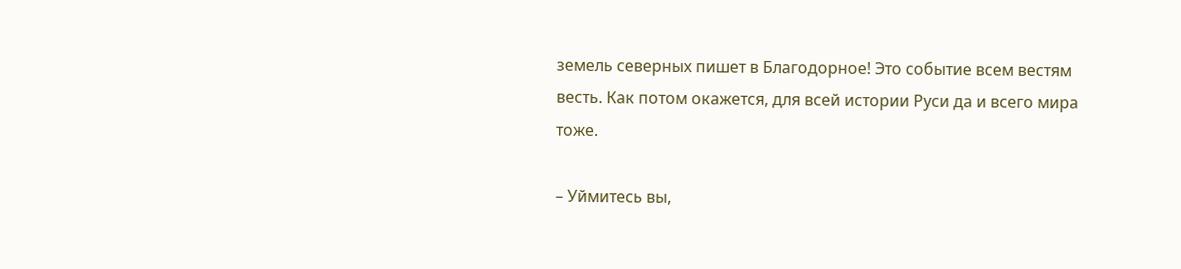земель северных пишет в Благодорное! Это событие всем вестям весть. Как потом окажется, для всей истории Руси да и всего мира тоже.

– Уймитесь вы,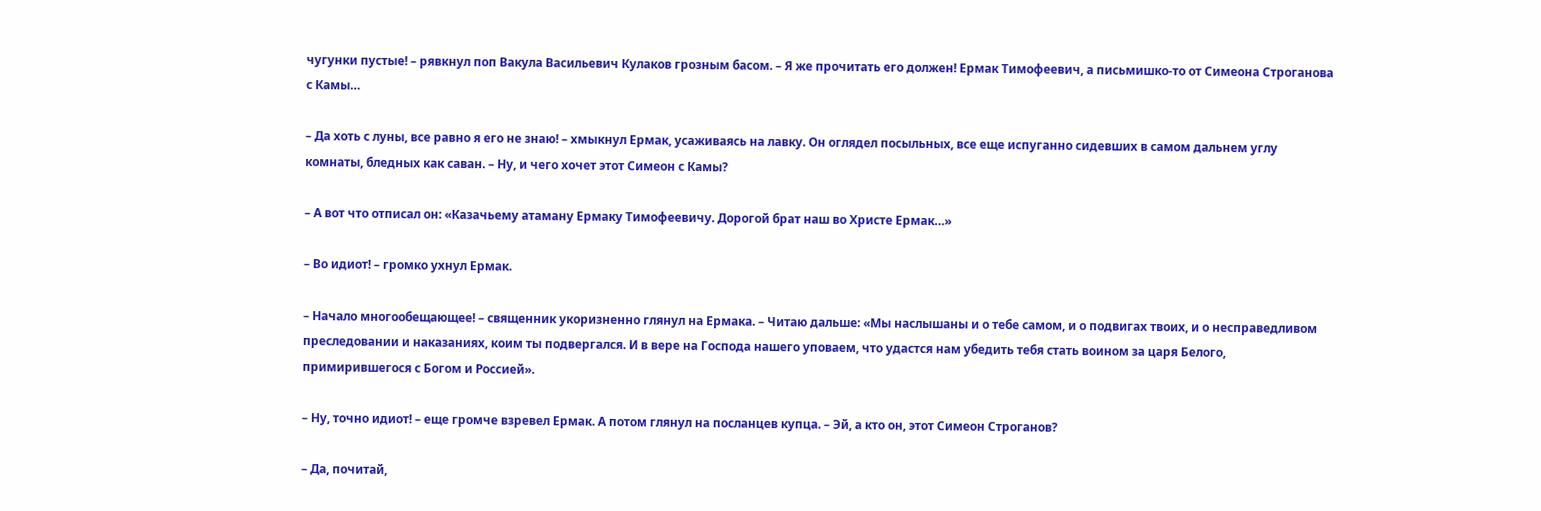чугунки пустые! – рявкнул поп Вакула Васильевич Кулаков грозным басом. – Я же прочитать его должен! Ермак Тимофеевич, а письмишко-то от Симеона Строганова с Камы…

– Да хоть с луны, все равно я его не знаю! – хмыкнул Ермак, усаживаясь на лавку. Он оглядел посыльных, все еще испуганно сидевших в самом дальнем углу комнаты, бледных как саван. – Ну, и чего хочет этот Симеон с Камы?

– А вот что отписал он: «Казачьему атаману Ермаку Тимофеевичу. Дорогой брат наш во Христе Ермак…»

– Во идиот! – громко ухнул Ермак.

– Начало многообещающее! – священник укоризненно глянул на Ермака. – Читаю дальше: «Мы наслышаны и о тебе самом, и о подвигах твоих, и о несправедливом преследовании и наказаниях, коим ты подвергался. И в вере на Господа нашего уповаем, что удастся нам убедить тебя стать воином за царя Белого, примирившегося с Богом и Россией».

– Ну, точно идиот! – еще громче взревел Ермак. А потом глянул на посланцев купца. – Эй, а кто он, этот Симеон Строганов?

– Да, почитай,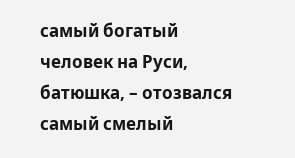самый богатый человек на Руси, батюшка, – отозвался самый смелый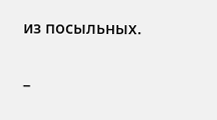из посыльных.

–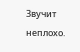Звучит неплохо.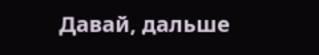Давай, дальше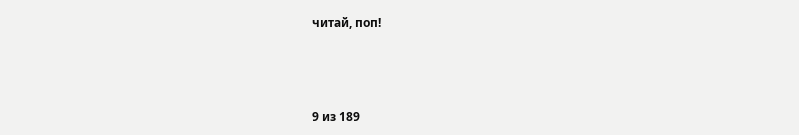читай, поп!



9 из 189